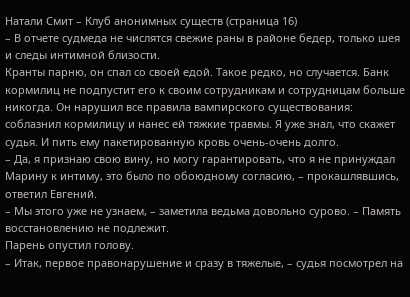Натали Смит – Клуб анонимных существ (страница 16)
– В отчете судмеда не числятся свежие раны в районе бедер, только шея и следы интимной близости.
Кранты парню, он спал со своей едой. Такое редко, но случается. Банк кормилиц не подпустит его к своим сотрудникам и сотрудницам больше никогда. Он нарушил все правила вампирского существования: соблазнил кормилицу и нанес ей тяжкие травмы. Я уже знал, что скажет судья. И пить ему пакетированную кровь очень-очень долго.
– Да, я признаю свою вину, но могу гарантировать, что я не принуждал Марину к интиму, это было по обоюдному согласию, – прокашлявшись, ответил Евгений.
– Мы этого уже не узнаем, – заметила ведьма довольно сурово. – Память восстановлению не подлежит.
Парень опустил голову.
– Итак, первое правонарушение и сразу в тяжелые, – судья посмотрел на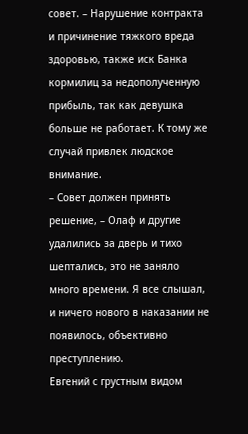совет. – Нарушение контракта и причинение тяжкого вреда здоровью, также иск Банка кормилиц за недополученную прибыль, так как девушка больше не работает. К тому же случай привлек людское внимание.
– Совет должен принять решение, – Олаф и другие удалились за дверь и тихо шептались, это не заняло много времени. Я все слышал, и ничего нового в наказании не появилось, объективно преступлению.
Евгений с грустным видом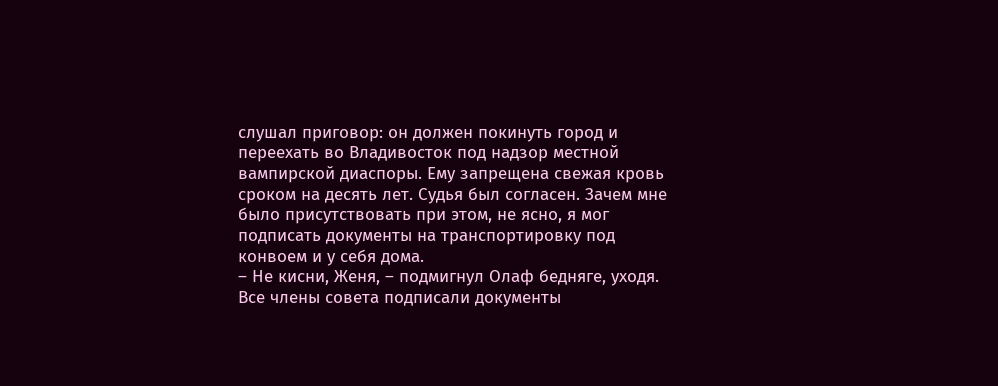слушал приговор: он должен покинуть город и переехать во Владивосток под надзор местной вампирской диаспоры. Ему запрещена свежая кровь сроком на десять лет. Судья был согласен. Зачем мне было присутствовать при этом, не ясно, я мог подписать документы на транспортировку под конвоем и у себя дома.
– Не кисни, Женя, – подмигнул Олаф бедняге, уходя.
Все члены совета подписали документы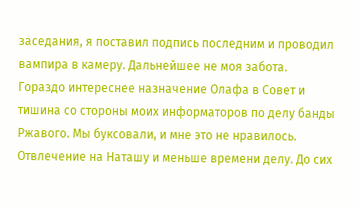заседания, я поставил подпись последним и проводил вампира в камеру. Дальнейшее не моя забота.
Гораздо интереснее назначение Олафа в Совет и тишина со стороны моих информаторов по делу банды Ржавого. Мы буксовали, и мне это не нравилось. Отвлечение на Наташу и меньше времени делу. До сих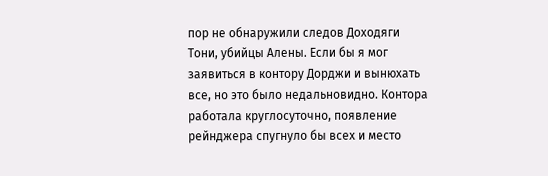пор не обнаружили следов Доходяги Тони, убийцы Алены. Если бы я мог заявиться в контору Дорджи и вынюхать все, но это было недальновидно. Контора работала круглосуточно, появление рейнджера спугнуло бы всех и место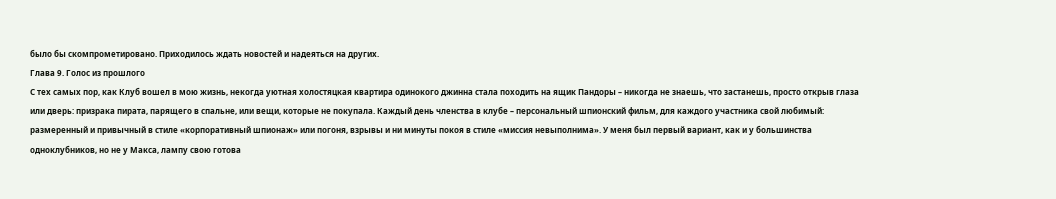было бы скомпрометировано. Приходилось ждать новостей и надеяться на других.
Глава 9. Голос из прошлого
С тех самых пор, как Клуб вошел в мою жизнь, некогда уютная холостяцкая квартира одинокого джинна стала походить на ящик Пандоры – никогда не знаешь, что застанешь, просто открыв глаза или дверь: призрака пирата, парящего в спальне, или вещи, которые не покупала. Каждый день членства в клубе – персональный шпионский фильм, для каждого участника свой любимый: размеренный и привычный в стиле «корпоративный шпионаж» или погоня, взрывы и ни минуты покоя в стиле «миссия невыполнима». У меня был первый вариант, как и у большинства одноклубников, но не у Макса, лампу свою готова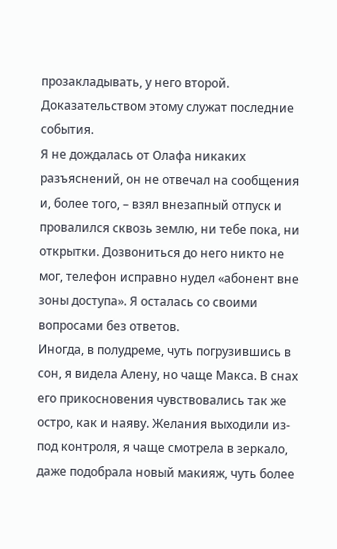прозакладывать, у него второй. Доказательством этому служат последние события.
Я не дождалась от Олафа никаких разъяснений, он не отвечал на сообщения и, более того, – взял внезапный отпуск и провалился сквозь землю, ни тебе пока, ни открытки. Дозвониться до него никто не мог, телефон исправно нудел «абонент вне зоны доступа». Я осталась со своими вопросами без ответов.
Иногда, в полудреме, чуть погрузившись в сон, я видела Алену, но чаще Макса. В снах его прикосновения чувствовались так же остро, как и наяву. Желания выходили из-под контроля, я чаще смотрела в зеркало, даже подобрала новый макияж, чуть более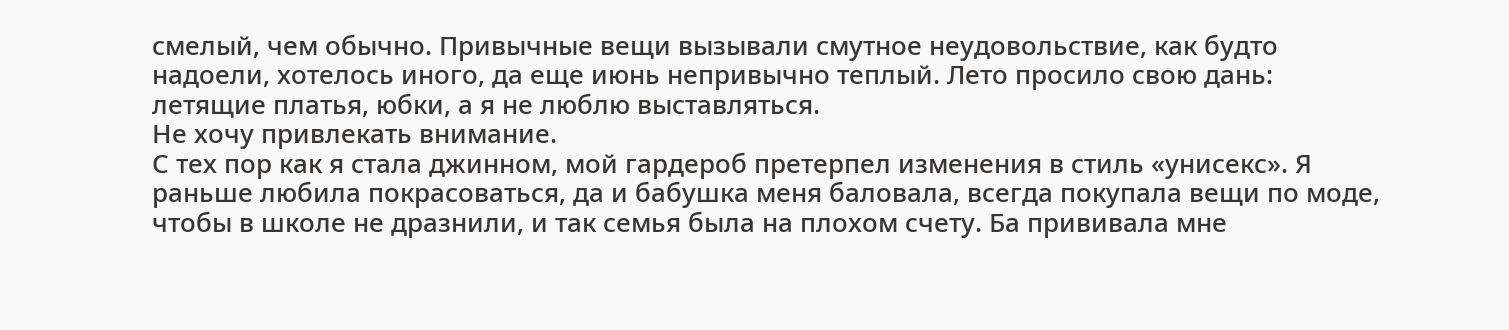смелый, чем обычно. Привычные вещи вызывали смутное неудовольствие, как будто надоели, хотелось иного, да еще июнь непривычно теплый. Лето просило свою дань: летящие платья, юбки, а я не люблю выставляться.
Не хочу привлекать внимание.
С тех пор как я стала джинном, мой гардероб претерпел изменения в стиль «унисекс». Я раньше любила покрасоваться, да и бабушка меня баловала, всегда покупала вещи по моде, чтобы в школе не дразнили, и так семья была на плохом счету. Ба прививала мне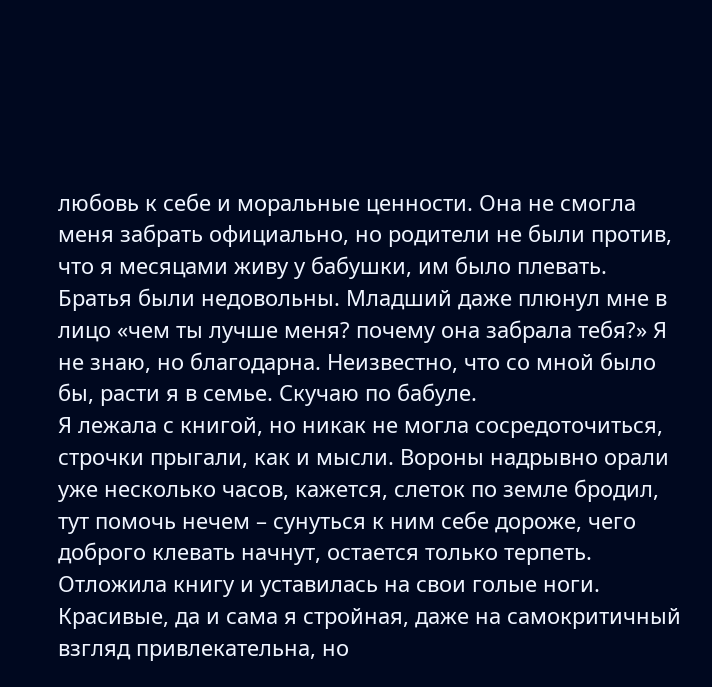любовь к себе и моральные ценности. Она не смогла меня забрать официально, но родители не были против, что я месяцами живу у бабушки, им было плевать. Братья были недовольны. Младший даже плюнул мне в лицо «чем ты лучше меня? почему она забрала тебя?» Я не знаю, но благодарна. Неизвестно, что со мной было бы, расти я в семье. Скучаю по бабуле.
Я лежала с книгой, но никак не могла сосредоточиться, строчки прыгали, как и мысли. Вороны надрывно орали уже несколько часов, кажется, слеток по земле бродил, тут помочь нечем – сунуться к ним себе дороже, чего доброго клевать начнут, остается только терпеть. Отложила книгу и уставилась на свои голые ноги. Красивые, да и сама я стройная, даже на самокритичный взгляд привлекательна, но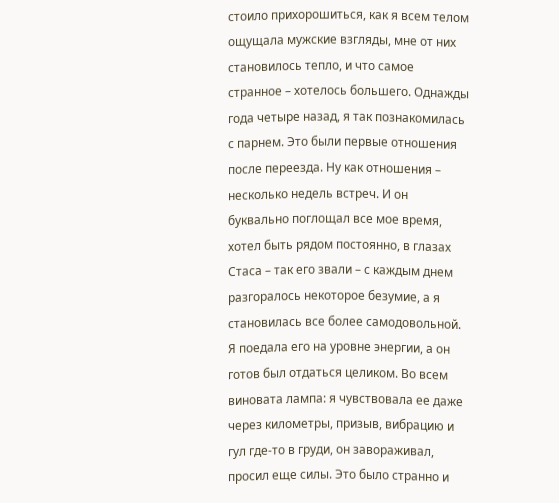стоило прихорошиться, как я всем телом ощущала мужские взгляды, мне от них становилось тепло, и что самое странное – хотелось большего. Однажды года четыре назад, я так познакомилась с парнем. Это были первые отношения после переезда. Ну как отношения – несколько недель встреч. И он буквально поглощал все мое время, хотел быть рядом постоянно, в глазах Стаса – так его звали – с каждым днем разгоралось некоторое безумие, а я становилась все более самодовольной. Я поедала его на уровне энергии, а он готов был отдаться целиком. Во всем виновата лампа: я чувствовала ее даже через километры, призыв, вибрацию и гул где-то в груди, он завораживал, просил еще силы. Это было странно и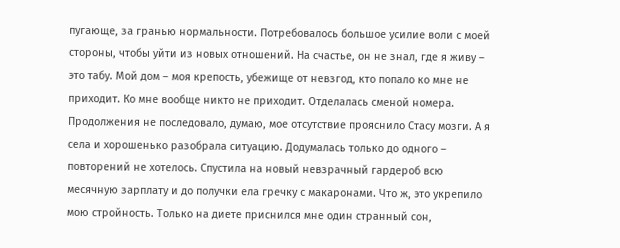пугающе, за гранью нормальности. Потребовалось большое усилие воли с моей стороны, чтобы уйти из новых отношений. На счастье, он не знал, где я живу – это табу. Мой дом – моя крепость, убежище от невзгод, кто попало ко мне не приходит. Ко мне вообще никто не приходит. Отделалась сменой номера. Продолжения не последовало, думаю, мое отсутствие прояснило Стасу мозги. А я села и хорошенько разобрала ситуацию. Додумалась только до одного – повторений не хотелось. Спустила на новый невзрачный гардероб всю месячную зарплату и до получки ела гречку с макаронами. Что ж, это укрепило мою стройность. Только на диете приснился мне один странный сон,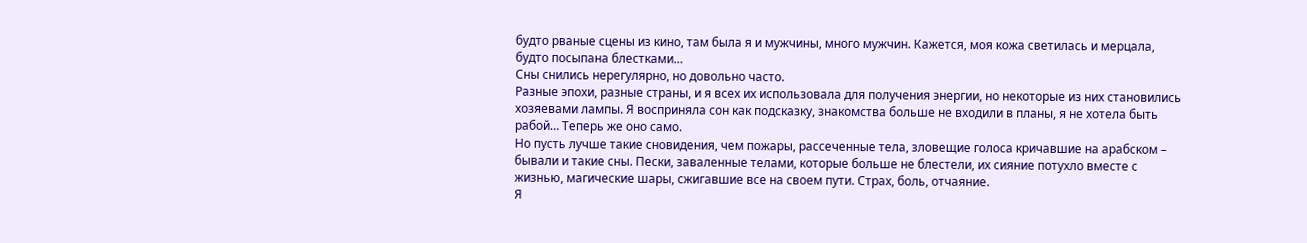будто рваные сцены из кино, там была я и мужчины, много мужчин. Кажется, моя кожа светилась и мерцала, будто посыпана блестками…
Сны снились нерегулярно, но довольно часто.
Разные эпохи, разные страны, и я всех их использовала для получения энергии, но некоторые из них становились хозяевами лампы. Я восприняла сон как подсказку, знакомства больше не входили в планы, я не хотела быть рабой… Теперь же оно само.
Но пусть лучше такие сновидения, чем пожары, рассеченные тела, зловещие голоса кричавшие на арабском – бывали и такие сны. Пески, заваленные телами, которые больше не блестели, их сияние потухло вместе с жизнью, магические шары, сжигавшие все на своем пути. Страх, боль, отчаяние.
Я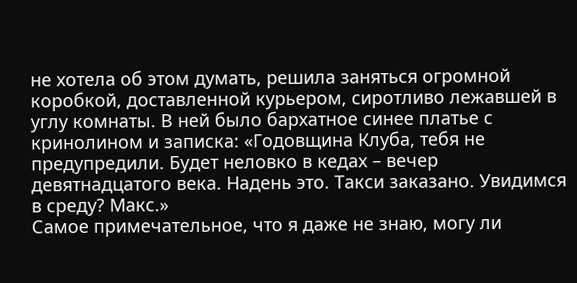не хотела об этом думать, решила заняться огромной коробкой, доставленной курьером, сиротливо лежавшей в углу комнаты. В ней было бархатное синее платье с кринолином и записка: «Годовщина Клуба, тебя не предупредили. Будет неловко в кедах – вечер девятнадцатого века. Надень это. Такси заказано. Увидимся в среду? Макс.»
Самое примечательное, что я даже не знаю, могу ли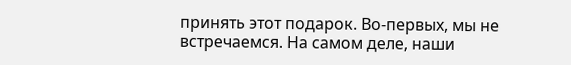принять этот подарок. Во-первых, мы не встречаемся. На самом деле, наши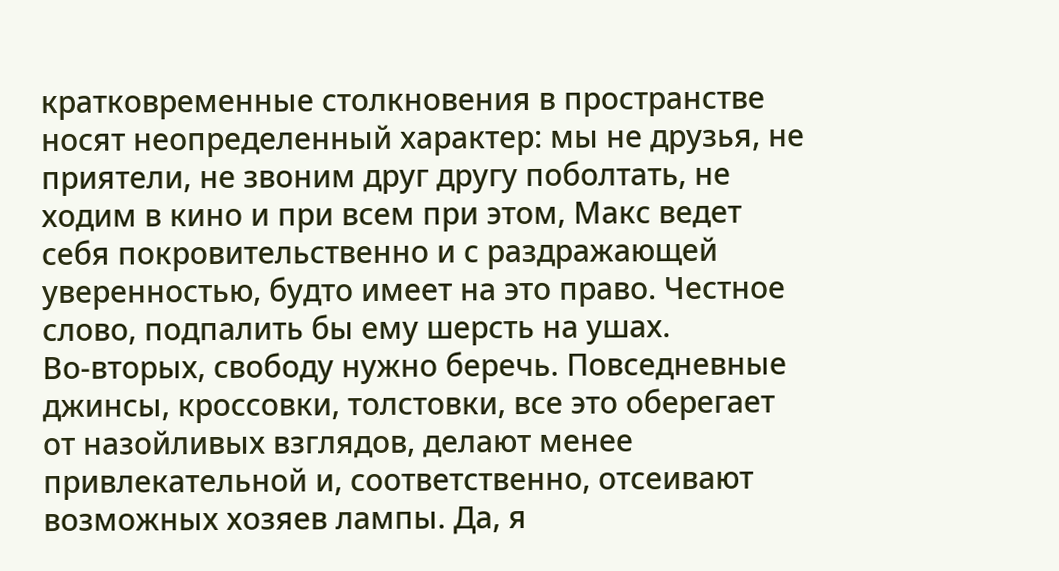кратковременные столкновения в пространстве носят неопределенный характер: мы не друзья, не приятели, не звоним друг другу поболтать, не ходим в кино и при всем при этом, Макс ведет себя покровительственно и с раздражающей уверенностью, будто имеет на это право. Честное слово, подпалить бы ему шерсть на ушах.
Во-вторых, свободу нужно беречь. Повседневные джинсы, кроссовки, толстовки, все это оберегает от назойливых взглядов, делают менее привлекательной и, соответственно, отсеивают возможных хозяев лампы. Да, я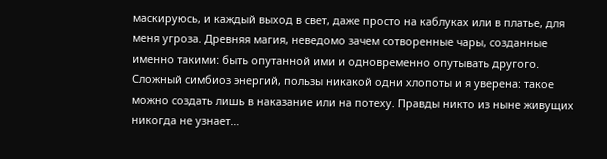маскируюсь, и каждый выход в свет, даже просто на каблуках или в платье, для меня угроза. Древняя магия, неведомо зачем сотворенные чары, созданные именно такими: быть опутанной ими и одновременно опутывать другого. Сложный симбиоз энергий, пользы никакой одни хлопоты и я уверена: такое можно создать лишь в наказание или на потеху. Правды никто из ныне живущих никогда не узнает…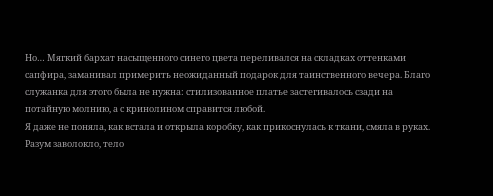Но… Мягкий бархат насыщенного синего цвета переливался на складках оттенками сапфира, заманивал примерить неожиданный подарок для таинственного вечера. Благо служанка для этого была не нужна: стилизованное платье застегивалось сзади на потайную молнию, а с кринолином справится любой.
Я даже не поняла, как встала и открыла коробку, как прикоснулась к ткани, смяла в руках. Разум заволокло, тело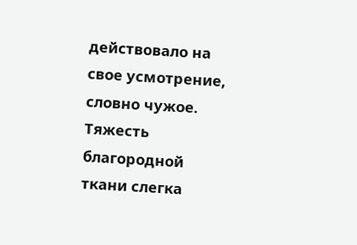действовало на свое усмотрение, словно чужое.
Тяжесть благородной ткани слегка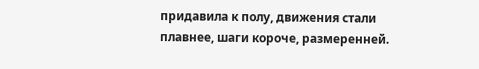придавила к полу, движения стали плавнее, шаги короче, размеренней.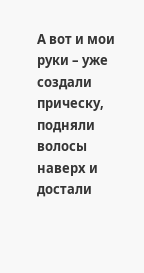А вот и мои руки – уже создали прическу, подняли волосы наверх и достали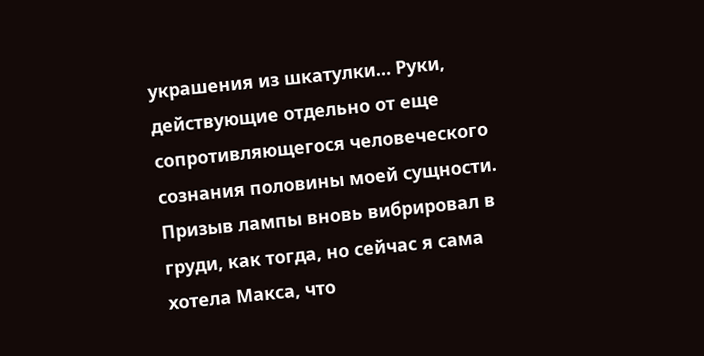украшения из шкатулки… Руки, действующие отдельно от еще сопротивляющегося человеческого сознания половины моей сущности. Призыв лампы вновь вибрировал в груди, как тогда, но сейчас я сама хотела Макса, что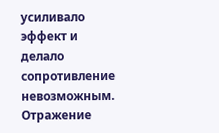усиливало эффект и делало сопротивление невозможным.
Отражение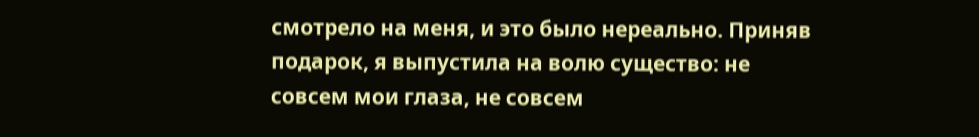смотрело на меня, и это было нереально. Приняв подарок, я выпустила на волю существо: не совсем мои глаза, не совсем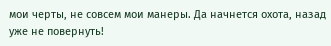мои черты, не совсем мои манеры. Да начнется охота, назад уже не повернуть!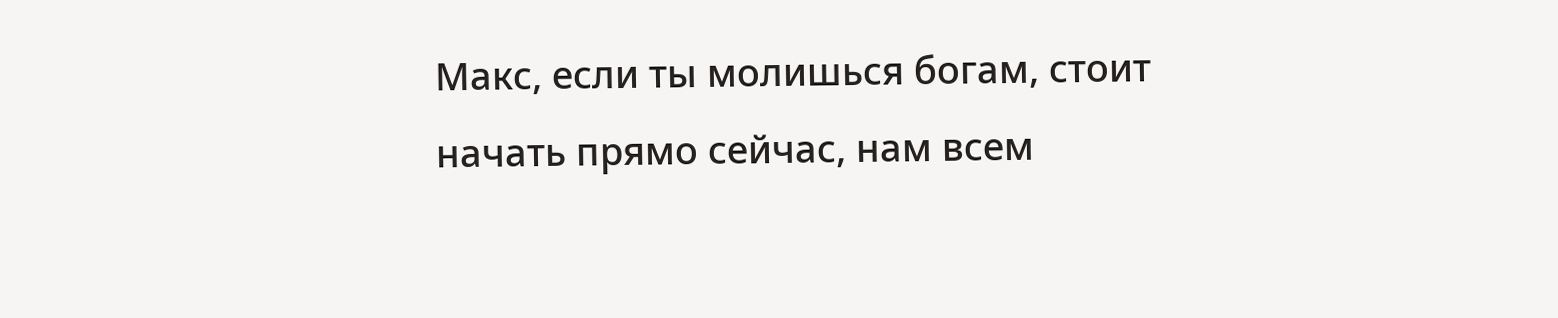Макс, если ты молишься богам, стоит начать прямо сейчас, нам всем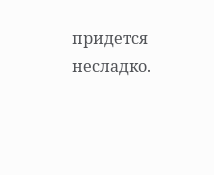придется несладко.